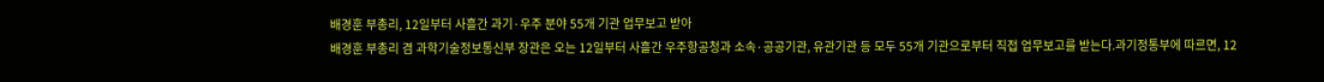배경훈 부총리, 12일부터 사흘간 과기·우주 분야 55개 기관 업무보고 받아
배경훈 부총리 겸 과학기술정보통신부 장관은 오는 12일부터 사흘간 우주항공청과 소속·공공기관, 유관기관 등 모두 55개 기관으로부터 직접 업무보고를 받는다.과기정통부에 따르면, 12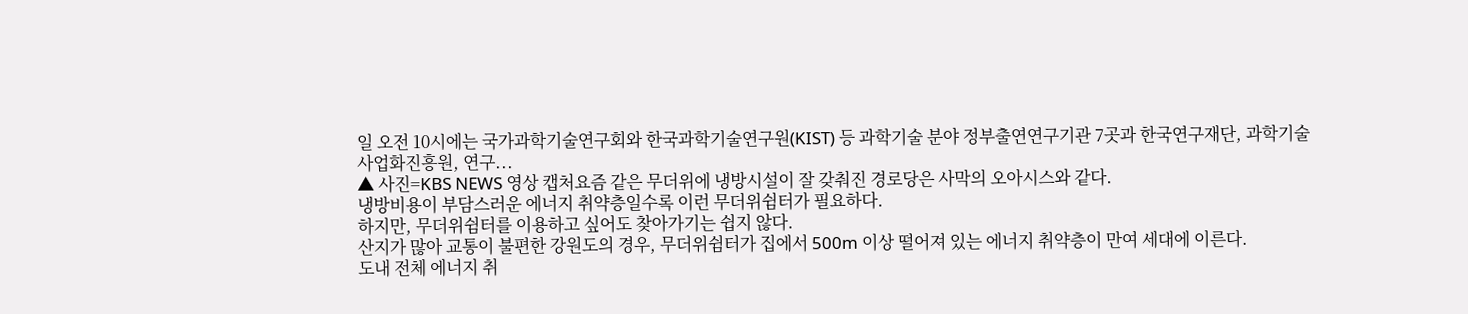일 오전 10시에는 국가과학기술연구회와 한국과학기술연구원(KIST) 등 과학기술 분야 정부출연연구기관 7곳과 한국연구재단, 과학기술사업화진흥원, 연구...
▲ 사진=KBS NEWS 영상 캡처요즘 같은 무더위에 냉방시설이 잘 갖춰진 경로당은 사막의 오아시스와 같다.
냉방비용이 부담스러운 에너지 취약층일수록 이런 무더위쉼터가 필요하다.
하지만, 무더위쉼터를 이용하고 싶어도 찾아가기는 쉽지 않다.
산지가 많아 교통이 불편한 강원도의 경우, 무더위쉼터가 집에서 500m 이상 떨어져 있는 에너지 취약층이 만여 세대에 이른다.
도내 전체 에너지 취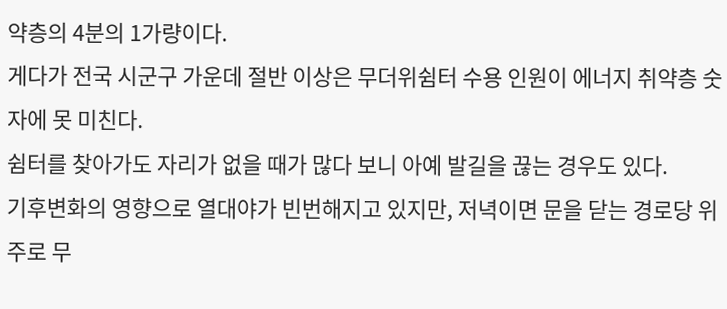약층의 4분의 1가량이다.
게다가 전국 시군구 가운데 절반 이상은 무더위쉼터 수용 인원이 에너지 취약층 숫자에 못 미친다.
쉼터를 찾아가도 자리가 없을 때가 많다 보니 아예 발길을 끊는 경우도 있다.
기후변화의 영향으로 열대야가 빈번해지고 있지만, 저녁이면 문을 닫는 경로당 위주로 무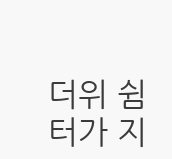더위 쉼터가 지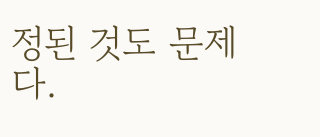정된 것도 문제다.